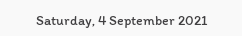Saturday, 4 September 2021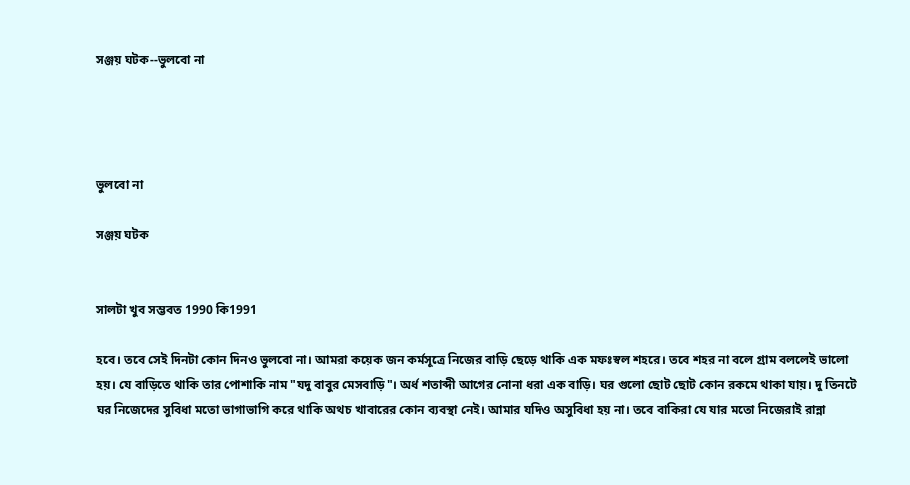সঞ্জয় ঘটক--ভুলবো না




ভুলবো না

সঞ্জয় ঘটক


সালটা খুব সম্ভবত 1990 কি1991

হবে। তবে সেই দিনটা কোন দিনও ভুলবো না। আমরা কয়েক জন কর্মসূত্রে নিজের বাড়ি ছেড়ে থাকি এক মফঃস্বল শহরে। তবে শহর না বলে গ্রাম বললেই ভালো হয়। যে বাড়িতে থাকি তার পোশাকি নাম "যদু বাবুর মেসবাড়ি"। অর্ধ শতাব্দী আগের নোনা ধরা এক বাড়ি। ঘর গুলো ছোট ছোট কোন রকমে থাকা যায়। দু তিনটে ঘর নিজেদের সুবিধা মতো ভাগাভাগি করে থাকি অথচ খাবারের কোন ব্যবস্থা নেই। আমার যদিও অসুবিধা হয় না। তবে বাকিরা যে যার মতো নিজেরাই রান্না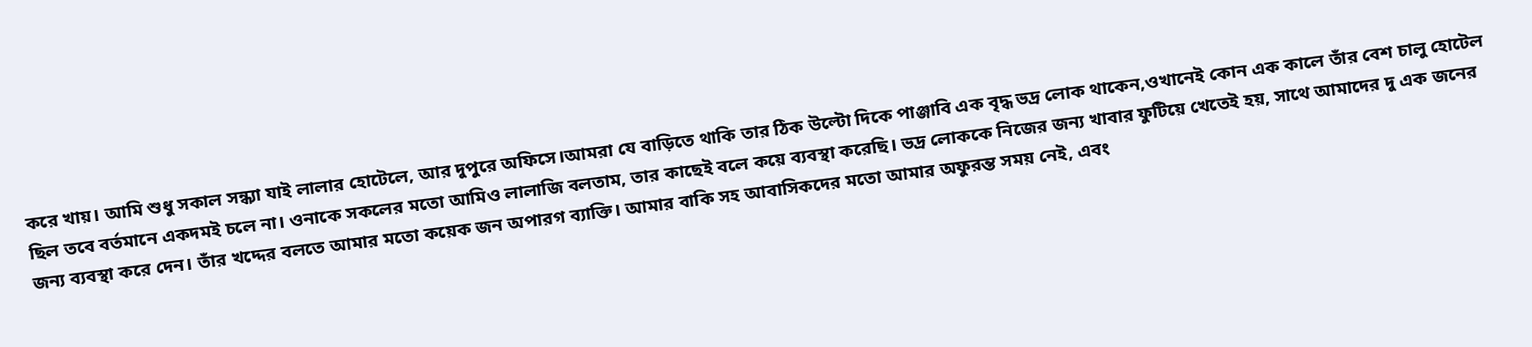করে খায়। আমি শুধু সকাল সন্ধ্যা যাই লালার হোটেলে, আর দুপুরে অফিসে।আমরা যে বাড়িতে থাকি তার ঠিক উল্টো দিকে পাঞ্জাবি এক বৃদ্ধ ভদ্র লোক থাকেন,ওখানেই কোন এক কালে তাঁর বেশ চালু হোটেল ছিল তবে বর্তমানে একদমই চলে না। ওনাকে সকলের মতো আমিও লালাজি বলতাম, তার কাছেই বলে কয়ে ব্যবস্থা করেছি। ভদ্র লোককে নিজের জন্য খাবার ফুটিয়ে খেতেই হয়, সাথে আমাদের দু এক জনের জন্য ব্যবস্থা করে দেন। তাঁর খদ্দের বলতে আমার মতো কয়েক জন অপারগ ব্যাক্তি। আমার বাকি সহ আবাসিকদের মতো আমার অফুরন্ত সময় নেই, এবং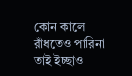কোন কালে রাঁধতেও পারিনা তাই ইচ্ছাও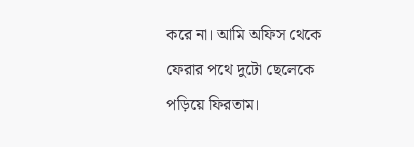করে না। আমি অফিস থেকে ফেরার পথে দুটো ছেলেকে পড়িয়ে ফিরতাম।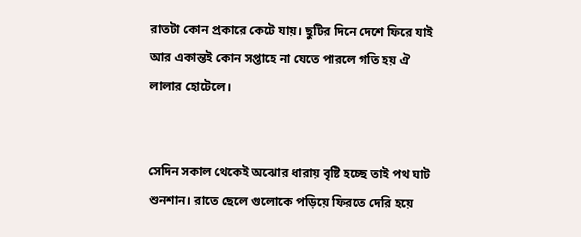রাতটা কোন প্রকারে কেটে যায়। ছুটির দিনে দেশে ফিরে যাই আর একান্তই কোন সপ্তাহে না যেতে পারলে গতি হয় ঐ লালার হোটেলে।


সেদিন সকাল থেকেই অঝোর ধারায় বৃষ্টি হচ্ছে তাই পথ ঘাট শুনশান। রাতে ছেলে গুলোকে পড়িয়ে ফিরতে দেরি হয়ে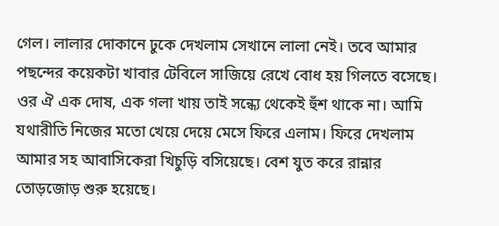গেল। লালার দোকানে ঢুকে দেখলাম সেখানে লালা নেই। তবে আমার পছন্দের কয়েকটা খাবার টেবিলে সাজিয়ে রেখে বোধ হয় গিলতে বসেছে। ওর ঐ এক দোষ, এক গলা খায় তাই সন্ধ্যে থেকেই হুঁশ থাকে না। আমি যথারীতি নিজের মতো খেয়ে দেয়ে মেসে ফিরে এলাম। ফিরে দেখলাম আমার সহ আবাসিকেরা খিচুড়ি বসিয়েছে। বেশ যুত করে রান্নার তোড়জোড় শুরু হয়েছে।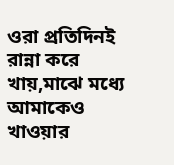ওরা প্রতিদিনই রান্না করে খায়,মাঝে মধ্যে আমাকেও খাওয়ার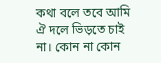কথা বলে তবে আমি ঐ দলে ভিড়তে চাই না। কোন না কোন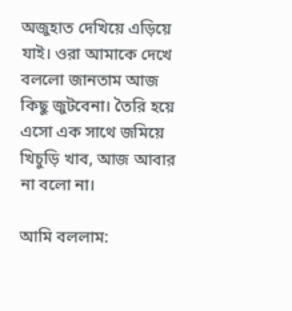অজুহাত দেখিয়ে এড়িয়ে যাই। ওরা আমাকে দেখে বললো জানতাম আজ কিছু জুটবেনা। তৈরি হয়ে এসো এক সাথে জমিয়ে খিচুড়ি খাব, আজ আবার না বলো না।

আমি বললাম: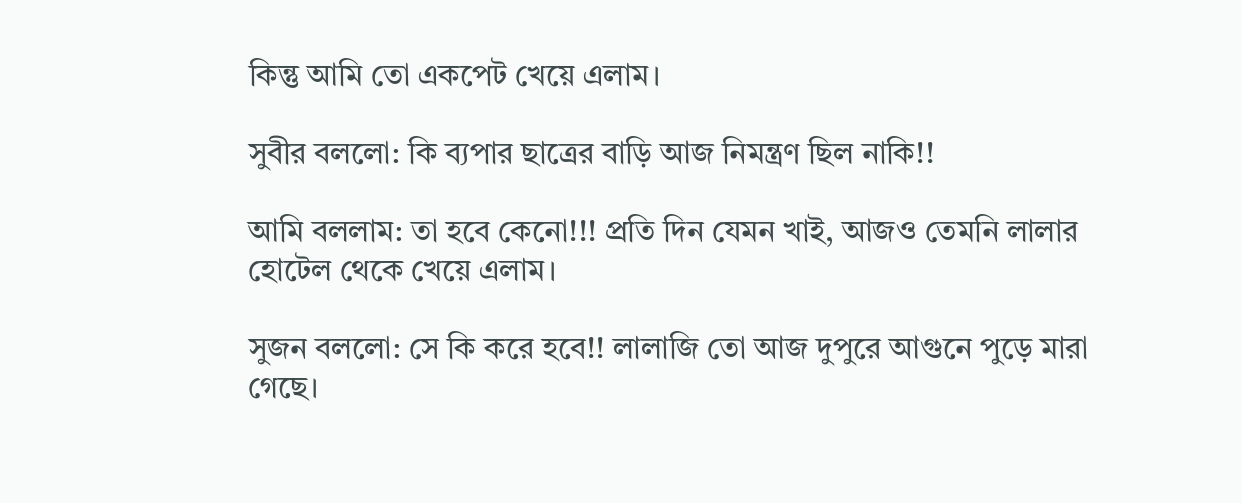কিন্তু আমি তো একপেট খেয়ে এলাম।

সুবীর বললো: কি ব্যপার ছাত্রের বাড়ি আজ নিমন্ত্রণ ছিল নাকি!!

আমি বললাম: তা হবে কেনো!!! প্রতি দিন যেমন খাই, আজও তেমনি লালার হোটেল থেকে খেয়ে এলাম।

সুজন বললো: সে কি করে হবে!! লালাজি তো আজ দুপুরে আগুনে পুড়ে মারা গেছে।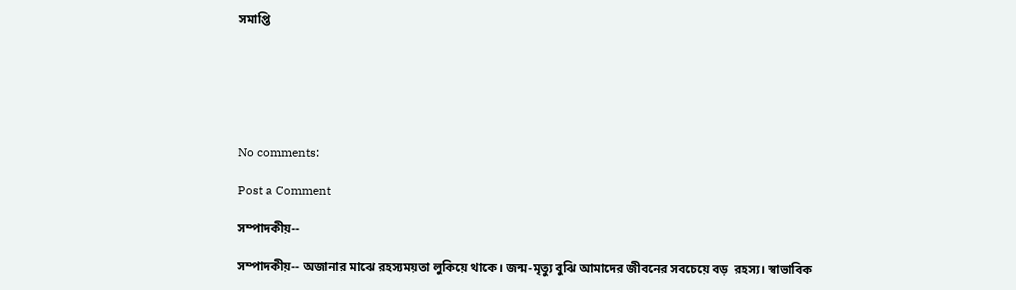সমাপ্তি






No comments:

Post a Comment

সম্পাদকীয়--

সম্পাদকীয়-- অজানার মাঝে রহস্যময়তা লুকিয়ে থাকে। জন্ম-মৃত্যু বুঝি আমাদের জীবনের সবচেয়ে বড়  রহস্য। স্বাভাবিক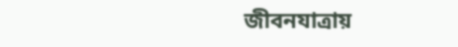জীবনযাত্রায়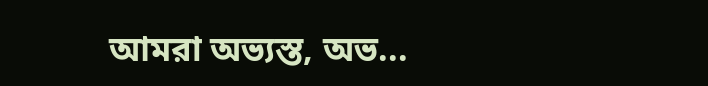আমরা অভ্যস্ত, অভ...